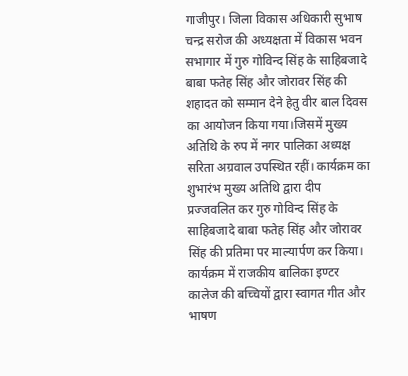गाजीपुर। जिला विकास अधिकारी सुभाष चन्द्र सरोज की अध्यक्षता में विकास भवन सभागार में गुरु गोविन्द सिंह के साहिबजादे बाबा फतेह सिंह और जोरावर सिंह की शहादत को सम्मान देने हेतु वीर बाल दिवस का आयोजन किया गया।जिसमें मुख्य अतिथि के रुप में नगर पालिका अध्यक्ष सरिता अग्रवाल उपस्थित रहीं। कार्यक्रम का शुभारंभ मुख्य अतिथि द्वारा दीप प्रज्जवलित कर गुरु गोविन्द सिंह के साहिबजादे बाबा फतेह सिंह और जोरावर सिंह की प्रतिमा पर माल्यार्पण कर किया। कार्यक्रम में राजकीय बालिका इण्टर कालेज की बच्चियों द्वारा स्वागत गीत और भाषण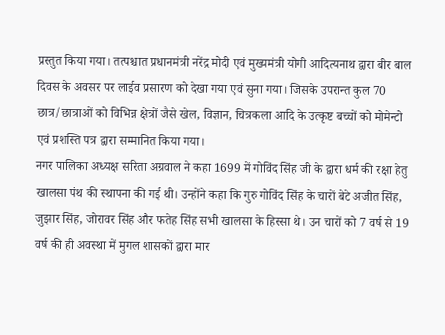प्रस्तुत किया गया। तत्पश्चात प्रधानमंत्री नरेंद्र मोदी एवं मुख्यमंत्री योगी आदित्यनाथ द्वारा बीर बाल दिवस के अवसर पर लाईव प्रसारण को देखा गया एवं सुना गया। जिसके उपरान्त कुल 70 छात्र/छात्राओं को विभिन्न क्षेत्रों जैसे खेल, विज्ञान, चित्रकला आदि के उत्कृष्ट बच्चों को मोमेन्टो एवं प्रशस्ति पत्र द्वारा सम्मानित किया गया।
नगर पालिका अध्यक्ष सरिता अग्रवाल ने कहा 1699 में गोविंद सिंह जी के द्वारा धर्म की रक्षा हेतु खालसा पंथ की स्थापना की गई थी। उन्होंने कहा कि गुरु गोविंद सिंह के चारों बेटे अजीत सिंह, जुझार सिंह, जोरावर सिंह और फतेह सिंह सभी खालसा के हिस्सा थे। उन चारों को 7 वर्ष से 19 वर्ष की ही अवस्था में मुगल शासकों द्वारा मार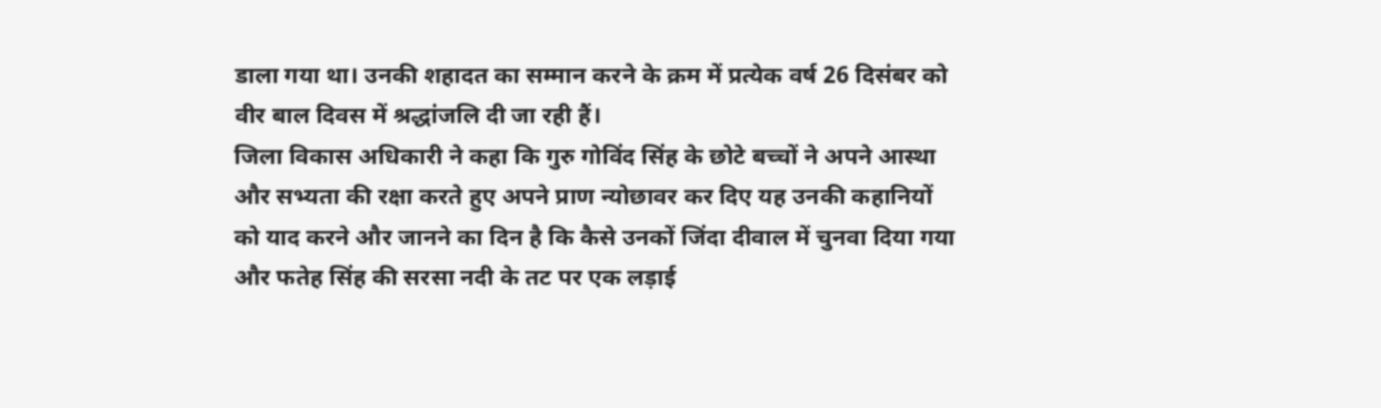डाला गया था। उनकी शहादत का सम्मान करने के क्रम में प्रत्येक वर्ष 26 दिसंबर को वीर बाल दिवस में श्रद्धांजलि दी जा रही हैं।
जिला विकास अधिकारी ने कहा कि गुरु गोविंद सिंह के छोटे बच्चों ने अपने आस्था और सभ्यता की रक्षा करते हुए अपने प्राण न्योछावर कर दिए यह उनकी कहानियों को याद करने और जानने का दिन है कि कैसे उनकों जिंदा दीवाल में चुनवा दिया गया और फतेह सिंह की सरसा नदी के तट पर एक लड़ाई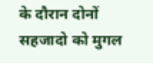के दौरान दोनों सहजादो को मुगल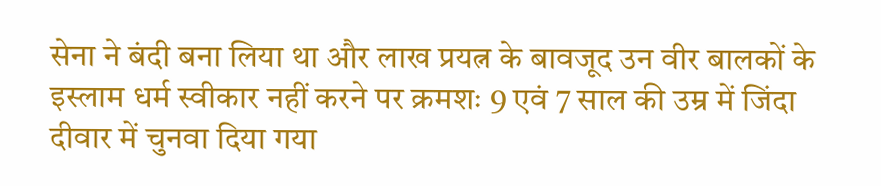सेना ने बंदी बना लिया था और लाख प्रयत्न के बावजूद उन वीर बालकों के इस्लाम धर्म स्वीकार नहीं करने पर क्रमशः 9 एवं 7 साल की उम्र में जिंदा दीवार में चुनवा दिया गया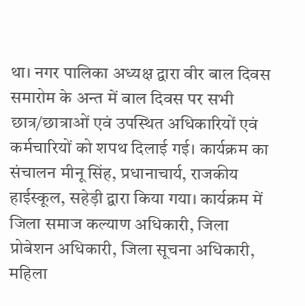था। नगर पालिका अध्यक्ष द्वारा वीर बाल दिवस समारोम के अन्त में बाल दिवस पर सभी छात्र/छात्राओं एवं उपस्थित अधिकारियों एवं कर्मचारियों को शपथ दिलाई गई। कार्यक्रम का संचालन मीनू सिंह, प्रधानाचार्य, राजकीय हाईस्कूल, सहेड़ी द्वारा किया गया। कार्यक्रम में जिला समाज कल्याण अधिकारी, जिला प्रोबेशन अधिकारी, जिला सूचना अधिकारी, महिला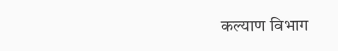कल्याण विभाग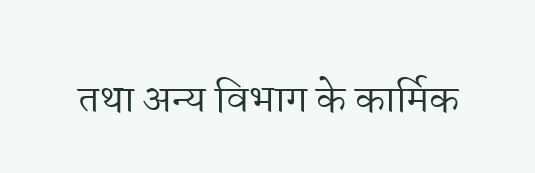तथा अन्य विभाग के कार्मिक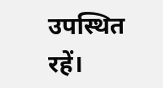उपस्थित रहें।